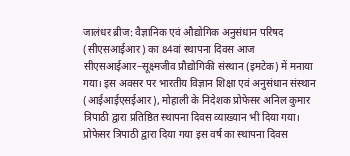जालंधर ब्रीज: वैज्ञानिक एवं औद्योगिक अनुसंधान परिषद (सीएसआईआर) का 84वां स्थापना दिवस आज सीएसआईआर–सूक्ष्मजीव प्रौद्योगिकी संस्थान (इमटेक) में मनाया गया। इस अवसर पर भारतीय विज्ञान शिक्षा एवं अनुसंधान संस्थान (आईआईएसईआर), मोहाली के निदेशक प्रोफेसर अनिल कुमार त्रिपाठी द्वारा प्रतिष्ठित स्थापना दिवस व्याख्यान भी दिया गया।
प्रोफेसर त्रिपाठी द्वारा दिया गया इस वर्ष का स्थापना दिवस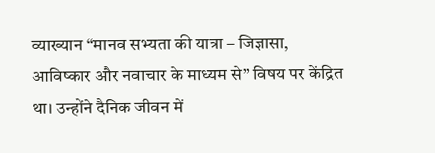व्याख्यान “मानव सभ्यता की यात्रा – जिज्ञासा, आविष्कार और नवाचार के माध्यम से” विषय पर केंद्रित था। उन्होंने दैनिक जीवन में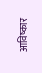आविष्कार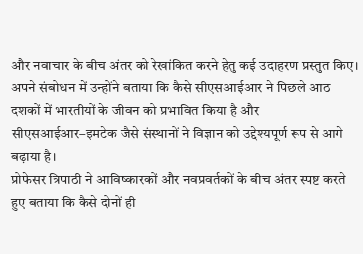और नवाचार के बीच अंतर को रेखांकित करने हेतु कई उदाहरण प्रस्तुत किए। अपने संबोधन में उन्होंने बताया कि कैसे सीएसआईआर ने पिछले आठ दशकों में भारतीयों के जीवन को प्रभावित किया है और सीएसआईआर–इमटेक जैसे संस्थानों ने विज्ञान को उद्देश्यपूर्ण रूप से आगे बढ़ाया है।
प्रोफेसर त्रिपाठी ने आविष्कारकों और नवप्रवर्तकों के बीच अंतर स्पष्ट करते हुए बताया कि कैसे दोनों ही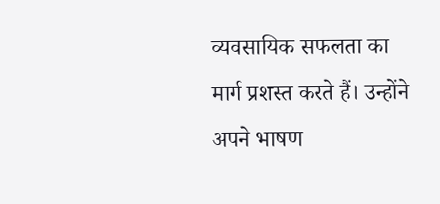व्यवसायिक सफलता का मार्ग प्रशस्त करते हैं। उन्होंने अपने भाषण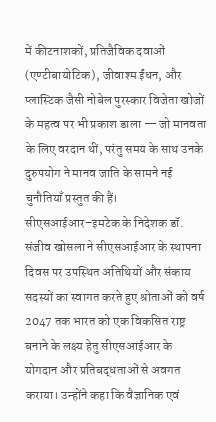में कीटनाशकों, प्रतिजैविक दवाओं (एण्टीबायोटिक), जीवाश्म ईंधन, और प्लास्टिक जैसी नोबेल पुरस्कार विजेता खोजों के महत्व पर भी प्रकाश डाला — जो मानवता के लिए वरदान थीं, परंतु समय के साथ उनके दुरुपयोग ने मानव जाति के सामने नई चुनौतियाँ प्रस्तुत की हैं।
सीएसआईआर–इमटेक के निदेशक डॉ. संजीव खोसला ने सीएसआईआर के स्थापना दिवस पर उपस्थित अतिथियों और संकाय सदस्यों का स्वागत करते हुए श्रोताओं को वर्ष 2047 तक भारत को एक विकसित राष्ट्र बनाने के लक्ष्य हेतु सीएसआईआर के योगदान और प्रतिबद्धताओं से अवगत कराया। उन्होंने कहा कि वैज्ञानिक एवं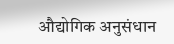औद्योगिक अनुसंधान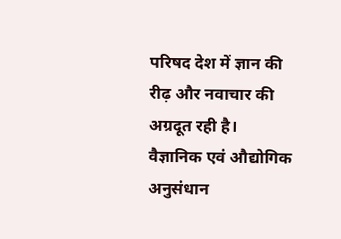परिषद देश में ज्ञान की रीढ़ और नवाचार की अग्रदूत रही है।
वैज्ञानिक एवं औद्योगिक अनुसंधान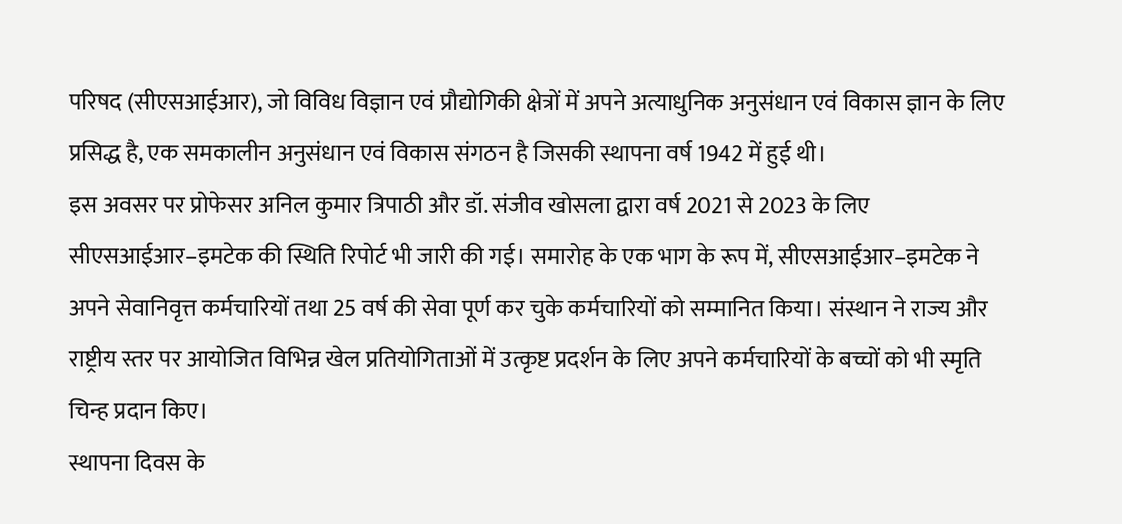परिषद (सीएसआईआर), जो विविध विज्ञान एवं प्रौद्योगिकी क्षेत्रों में अपने अत्याधुनिक अनुसंधान एवं विकास ज्ञान के लिए प्रसिद्ध है, एक समकालीन अनुसंधान एवं विकास संगठन है जिसकी स्थापना वर्ष 1942 में हुई थी।
इस अवसर पर प्रोफेसर अनिल कुमार त्रिपाठी और डॉ. संजीव खोसला द्वारा वर्ष 2021 से 2023 के लिए सीएसआईआर–इमटेक की स्थिति रिपोर्ट भी जारी की गई। समारोह के एक भाग के रूप में, सीएसआईआर–इमटेक ने अपने सेवानिवृत्त कर्मचारियों तथा 25 वर्ष की सेवा पूर्ण कर चुके कर्मचारियों को सम्मानित किया। संस्थान ने राज्य और राष्ट्रीय स्तर पर आयोजित विभिन्न खेल प्रतियोगिताओं में उत्कृष्ट प्रदर्शन के लिए अपने कर्मचारियों के बच्चों को भी स्मृति चिन्ह प्रदान किए।
स्थापना दिवस के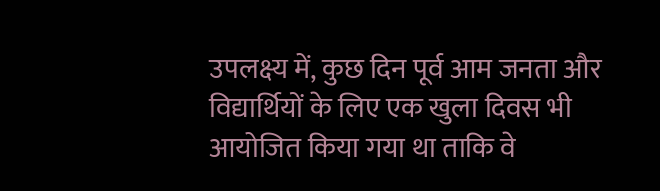उपलक्ष्य में, कुछ दिन पूर्व आम जनता और विद्यार्थियों के लिए एक खुला दिवस भी आयोजित किया गया था ताकि वे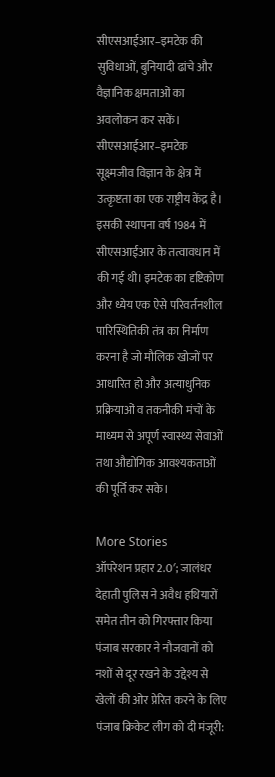सीएसआईआर–इमटेक की सुविधाओं, बुनियादी ढांचे और वैज्ञानिक क्षमताओं का अवलोकन कर सकें।
सीएसआईआर–इमटेक सूक्ष्मजीव विज्ञान के क्षेत्र में उत्कृष्टता का एक राष्ट्रीय केंद्र है। इसकी स्थापना वर्ष 1984 में सीएसआईआर के तत्वावधान में की गई थी। इमटेक का दृष्टिकोण और ध्येय एक ऐसे परिवर्तनशील पारिस्थितिकी तंत्र का निर्माण करना है जो मौलिक खोजों पर आधारित हो और अत्याधुनिक प्रक्रियाओं व तकनीकी मंचों के माध्यम से अपूर्ण स्वास्थ्य सेवाओं तथा औद्योगिक आवश्यकताओं की पूर्ति कर सके।

More Stories
ऑपरेशन प्रहार 2.0′; जालंधर देहाती पुलिस ने अवैध हथियारों समेत तीन को गिरफ्तार किया
पंजाब सरकार ने नौजवानों को नशों से दूर रखने के उद्देश्य से खेलों की ओर प्रेरित करने के लिए पंजाब क्रिकेट लीग को दी मंजूरी: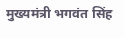मुख्यमंत्री भगवंत सिंह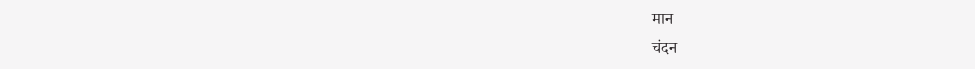मान
चंदन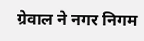ग्रेवाल ने नगर निगम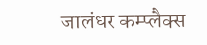जालंधर कम्प्लैक्स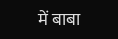में बाबा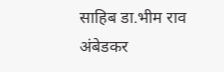साहिब डा.भीम राव अंबेडकर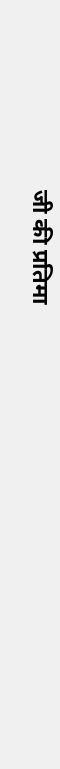जी की प्रतिमा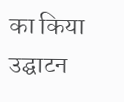का किया उद्घाटन